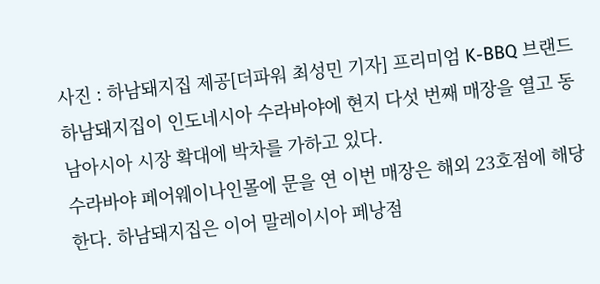사진 : 하남돼지집 제공[더파워 최성민 기자] 프리미엄 K-BBQ 브랜드 하남돼지집이 인도네시아 수라바야에 현지 다섯 번째 매장을 열고 동남아시아 시장 확대에 박차를 가하고 있다.
수라바야 페어웨이나인몰에 문을 연 이번 매장은 해외 23호점에 해당한다. 하남돼지집은 이어 말레이시아 페낭점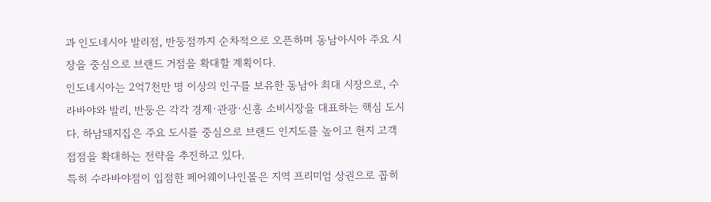과 인도네시아 발리점, 반둥점까지 순차적으로 오픈하며 동남아시아 주요 시장을 중심으로 브랜드 거점을 확대할 계획이다.
인도네시아는 2억7천만 명 이상의 인구를 보유한 동남아 최대 시장으로, 수라바야와 발리, 반둥은 각각 경제·관광·신흥 소비시장을 대표하는 핵심 도시다. 하남돼지집은 주요 도시를 중심으로 브랜드 인지도를 높이고 현지 고객 접점을 확대하는 전략을 추진하고 있다.
특히 수라바야점이 입점한 페어웨이나인몰은 지역 프리미엄 상권으로 꼽히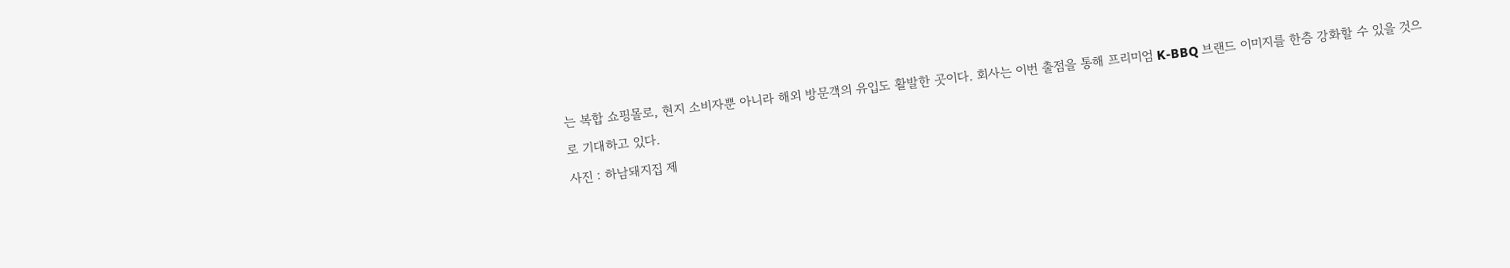는 복합 쇼핑몰로, 현지 소비자뿐 아니라 해외 방문객의 유입도 활발한 곳이다. 회사는 이번 출점을 통해 프리미엄 K-BBQ 브랜드 이미지를 한층 강화할 수 있을 것으로 기대하고 있다.
사진 : 하남돼지집 제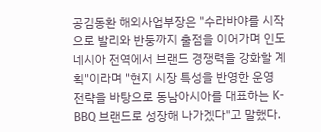공김동환 해외사업부장은 "수라바야를 시작으로 발리와 반둥까지 출점을 이어가며 인도네시아 전역에서 브랜드 경쟁력을 강화할 계획"이라며 "현지 시장 특성을 반영한 운영 전략을 바탕으로 동남아시아를 대표하는 K-BBQ 브랜드로 성장해 나가겠다"고 말했다.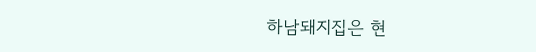하남돼지집은 현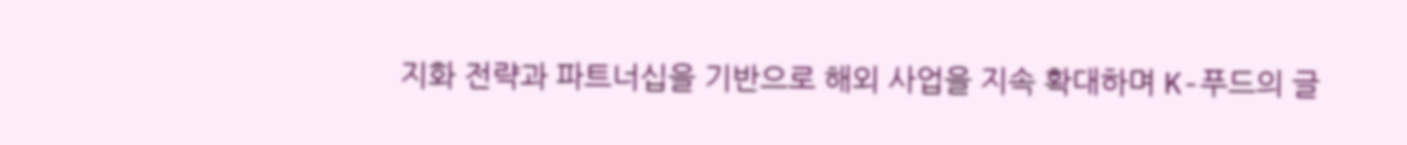지화 전략과 파트너십을 기반으로 해외 사업을 지속 확대하며 K-푸드의 글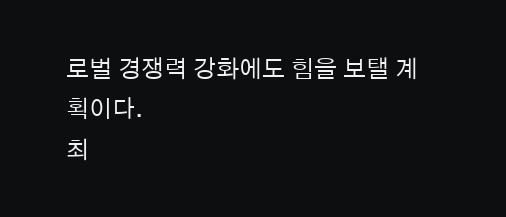로벌 경쟁력 강화에도 힘을 보탤 계획이다.
최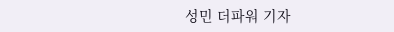성민 더파워 기자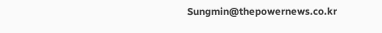Sungmin@thepowernews.co.kr